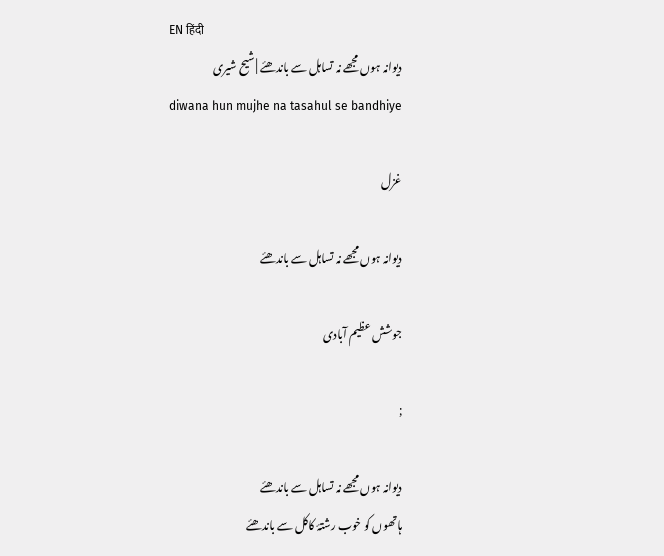EN हिंदी
دیوانہ ہوں مجھے نہ تساہل سے باندھئے | شیح شیری
diwana hun mujhe na tasahul se bandhiye

غزل

دیوانہ ہوں مجھے نہ تساہل سے باندھئے

جوشش عظیم آبادی

;

دیوانہ ہوں مجھے نہ تساہل سے باندھئے
ہاتھوں کو خوب رشتۂ کاکل سے باندھئے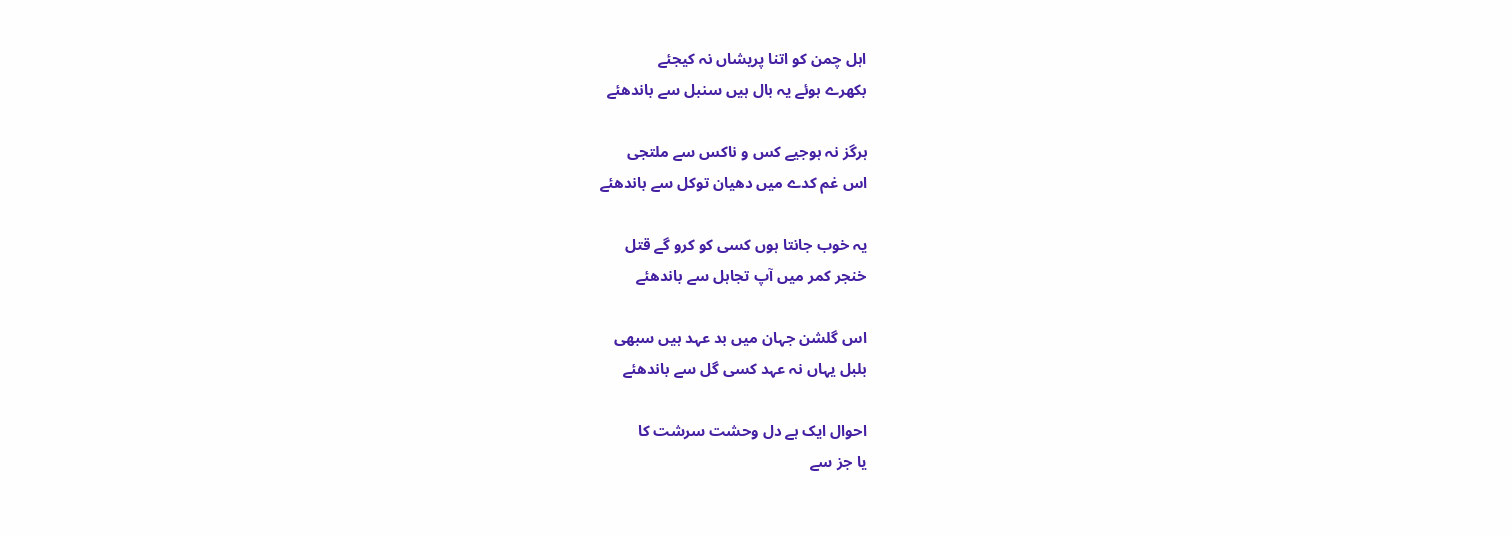اہل چمن کو اتنا پریشاں نہ کیجئے
بکھرے ہوئے یہ بال ہیں سنبل سے باندھئے

ہرگز نہ ہوجیے کس و ناکس سے ملتجی
اس غم کدے میں دھیان توکل سے باندھئے

یہ خوب جانتا ہوں کسی کو کرو گے قتل
خنجر کمر میں آپ تجاہل سے باندھئے

اس گلشن جہان میں بد عہد ہیں سبھی
بلبل یہاں نہ عہد کسی گل سے باندھئے

احوال ایک ہے دل وحشت سرشت کا
یا جز سے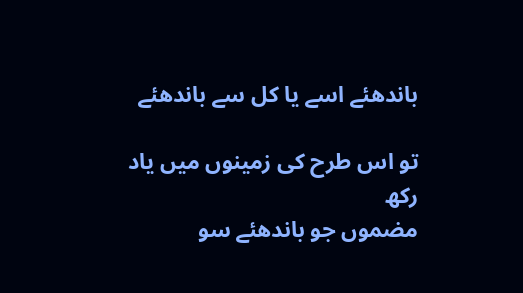باندھئے اسے یا کل سے باندھئے

تو اس طرح کی زمینوں میں یاد رکھ
مضموں جو باندھئے سو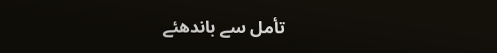تأمل سے باندھئے